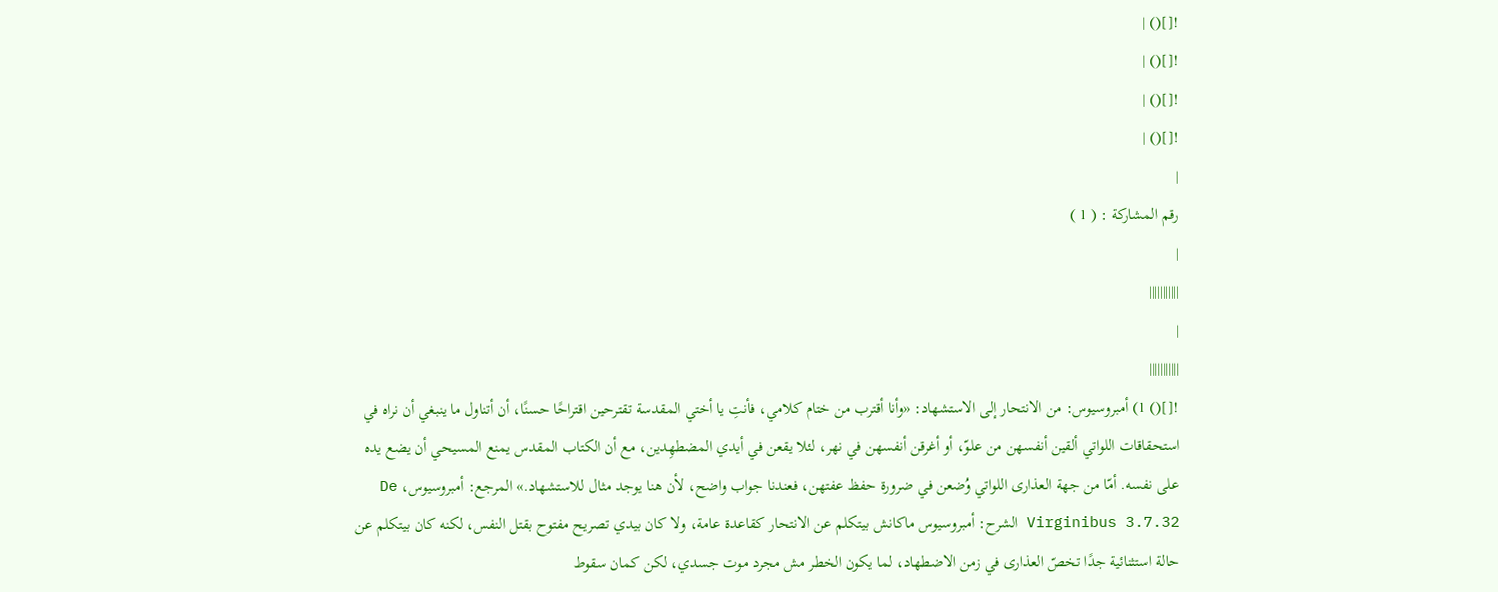![]() |
![]() |
![]() |
![]() |
|
رقم المشاركة : ( 1 )
|
|||||||||||
|
|||||||||||
![]() 1) أمبروسيوس: من الانتحار إلى الاستشهاد: «وأنا أقترب من ختام كلامي، فأنتِ يا أختي المقدسة تقترحين اقتراحًا حسنًا، أن أتناول ما ينبغي أن نراه في استحقاقات اللواتي ألقين أنفسهن من علوّ، أو أغرقن أنفسهن في نهر، لئلا يقعن في أيدي المضطهِدين، مع أن الكتاب المقدس يمنع المسيحي أن يضع يده على نفسه. أمّا من جهة العذارى اللواتي وُضعن في ضرورة حفظ عفتهن، فعندنا جواب واضح، لأن هنا يوجد مثال للاستشهاد.» المرجع: أمبروسيوس، De Virginibus 3.7.32 الشرح: أمبروسيوس ماكانش بيتكلم عن الانتحار كقاعدة عامة، ولا كان بيدي تصريح مفتوح بقتل النفس، لكنه كان بيتكلم عن حالة استثنائية جدًا تخصّ العذارى في زمن الاضطهاد، لما يكون الخطر مش مجرد موت جسدي، لكن كمان سقوط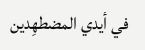في أيدي المضطهِدين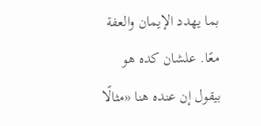بما يهدد الإيمان والعفة معًا. علشان كده هو بيقول إن عنده هنا «مثالًا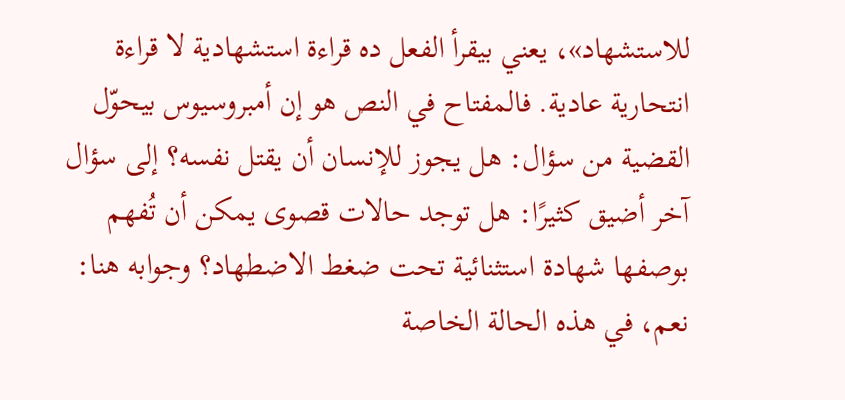للاستشهاد»، يعني بيقرأ الفعل ده قراءة استشهادية لا قراءة انتحارية عادية. فالمفتاح في النص هو إن أمبروسيوس بيحوّل القضية من سؤال: هل يجوز للإنسان أن يقتل نفسه؟ إلى سؤال آخر أضيق كثيرًا: هل توجد حالات قصوى يمكن أن تُفهم بوصفها شهادة استثنائية تحت ضغط الاضطهاد؟ وجوابه هنا: نعم، في هذه الحالة الخاصة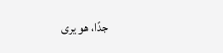جدًا، هو يرى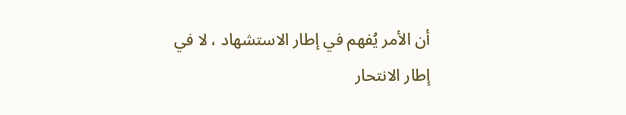أن الأمر يُفهم في إطار الاستشهاد ، لا في إطار الانتحار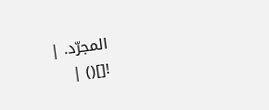المجرّد. |
![]() |